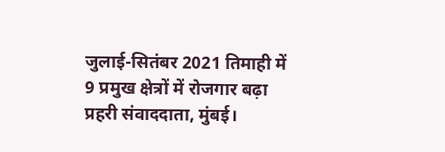जुलाई-सितंबर 2021 तिमाही में 9 प्रमुख क्षेत्रों में रोजगार बढ़ा
प्रहरी संवाददाता, मुंबई।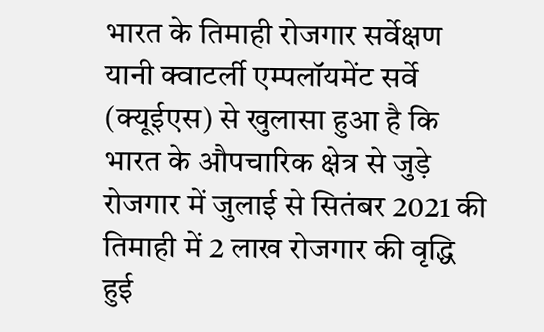भारत के तिमाही रोजगार सर्वेक्षण यानी क्वाटर्ली एम्पलॉयमेंट सर्वे (क्यूईएस) से खुलासा हुआ है कि भारत के औपचारिक क्षेत्र से जुड़े रोजगार में जुलाई से सितंबर 2021 की तिमाही में 2 लाख रोजगार की वृद्धि हुई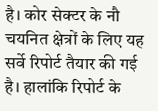है। कोर सेक्टर के नौ चयनित क्षेत्रों के लिए यह सर्वे रिपोर्ट तैयार की गई है। हालांकि रिपोर्ट के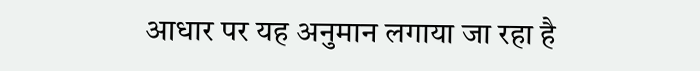आधार पर यह अनुमान लगाया जा रहा है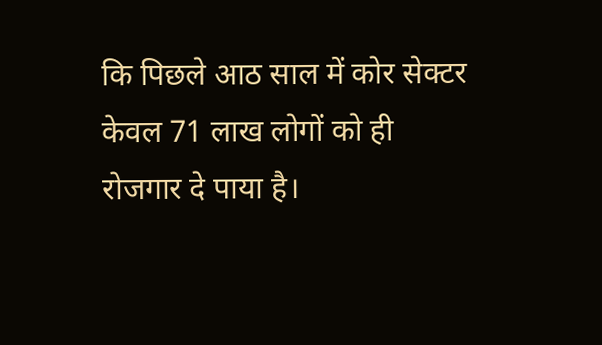कि पिछले आठ साल में कोर सेक्टर केवल 71 लाख लोगों को ही रोजगार दे पाया है।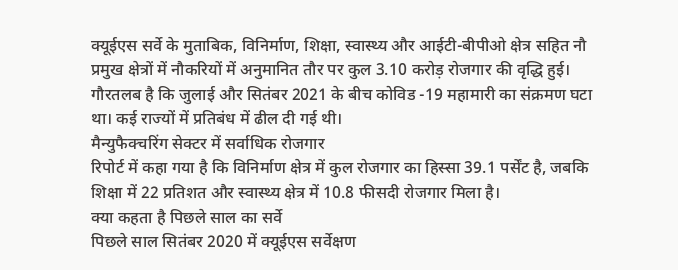क्यूईएस सर्वे के मुताबिक, विनिर्माण, शिक्षा, स्वास्थ्य और आईटी-बीपीओ क्षेत्र सहित नौ प्रमुख क्षेत्रों में नौकरियों में अनुमानित तौर पर कुल 3.10 करोड़ रोजगार की वृद्धि हुई।
गौरतलब है कि जुलाई और सितंबर 2021 के बीच कोविड -19 महामारी का संक्रमण घटा था। कई राज्यों में प्रतिबंध में ढील दी गई थी।
मैन्युफैक्चरिंग सेक्टर में सर्वाधिक रोजगार
रिपोर्ट में कहा गया है कि विनिर्माण क्षेत्र में कुल रोजगार का हिस्सा 39.1 पर्सेंट है, जबकि शिक्षा में 22 प्रतिशत और स्वास्थ्य क्षेत्र में 10.8 फीसदी रोजगार मिला है।
क्या कहता है पिछले साल का सर्वे
पिछले साल सितंबर 2020 में क्यूईएस सर्वेक्षण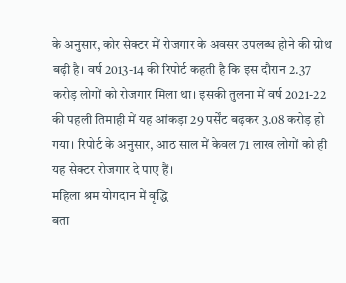के अनुसार, कोर सेक्टर में रोजगार के अवसर उपलब्ध होने की ग्रोथ बढ़ी है। वर्ष 2013-14 की रिपोर्ट कहती है कि इस दौरान 2.37 करोड़ लोगों को रोजगार मिला था। इसकी तुलना में वर्ष 2021-22 की पहली तिमाही में यह आंकड़ा 29 पर्सेंट बढ़कर 3.08 करोड़ हो गया। रिपोर्ट के अनुसार, आठ साल में केवल 71 लाख लोगों को ही यह सेक्टर रोजगार दे पाए हैं।
महिला श्रम योगदान में वृद्धि
बता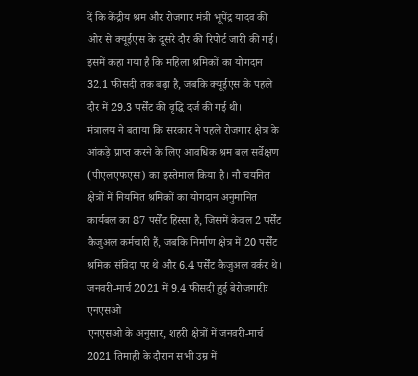दें कि केंद्रीय श्रम और रोजगार मंत्री भूपेंद्र यादव की ओर से क्यूईएस के दूसरे दौर की रिपोर्ट जारी की गई। इसमें कहा गया है कि महिला श्रमिकों का योगदान 32.1 फीसदी तक बढ़ा है, जबकि क्यूईएस के पहले दौर में 29.3 पर्सेंट की वृद्धि दर्ज की गई थी।
मंत्रालय ने बताया कि सरकार ने पहले रोजगार क्षेत्र के आंकड़े प्राप्त करने के लिए आवधिक श्रम बल सर्वेक्षण (पीएलएफएस) का इस्तेमाल किया है। नौ चयनित क्षेत्रों में नियमित श्रमिकों का योगदान अनुमानित कार्यबल का 87 पर्सेंट हिस्सा है, जिसमें केवल 2 पर्सेंट कैजुअल कर्मचारी हैं, जबकि निर्माण क्षेत्र में 20 पर्सेंट श्रमिक संविदा पर थे और 6.4 पर्सेंट कैजुअल वर्कर थे।
जनवरी-मार्च 2021 में 9.4 फीसदी हुई बेरोजगारीः एनएसओ
एनएसओ के अनुसार, शहरी क्षेत्रों में जनवरी-मार्च 2021 तिमाही के दौरान सभी उम्र में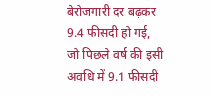बेरोजगारी दर बढ़कर 9.4 फीसदी हो गई, जो पिछले वर्ष की इसी अवधि में 9.1 फीसदी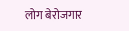लोग बेरोजगार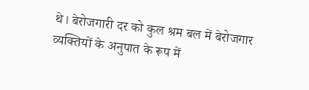थे। बेरोजगारी दर को कुल श्रम बल में बेरोजगार व्यक्तियों के अनुपात के रूप में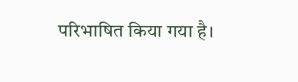परिभाषित किया गया है।